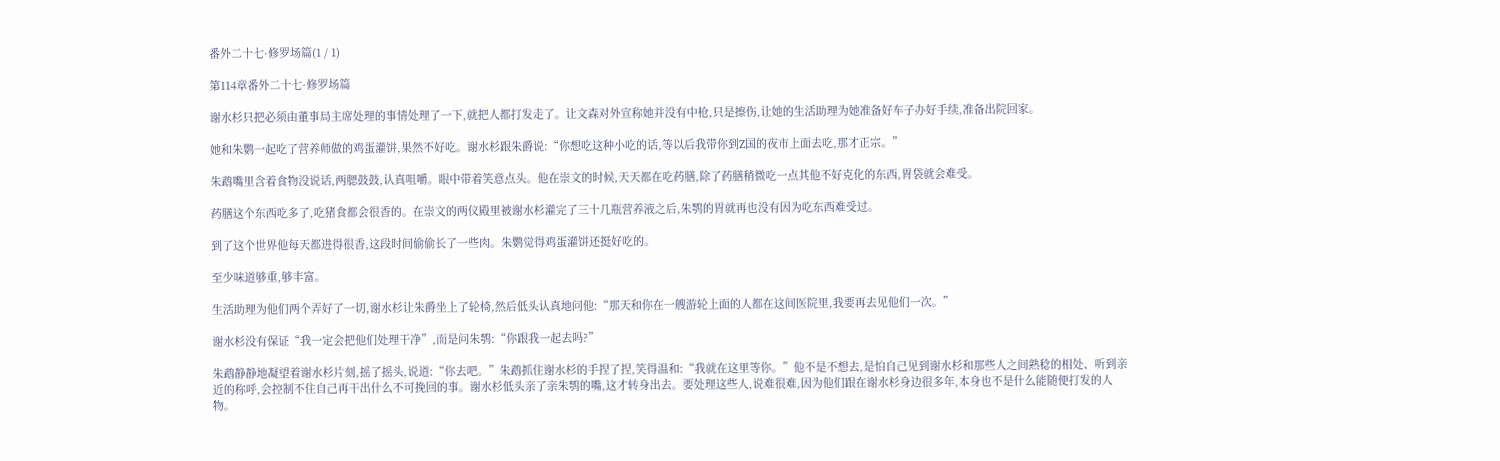番外二十七·修罗场篇(1 / 1)

第114章番外二十七·修罗场篇

谢水杉只把必须由董事局主席处理的事情处理了一下,就把人都打发走了。让文森对外宣称她并没有中枪,只是擦伤,让她的生活助理为她准备好车子办好手续,准备出院回家。

她和朱鹦一起吃了营养师做的鸡蛋灌饼,果然不好吃。谢水杉跟朱爵说:“你想吃这种小吃的话,等以后我带你到Z国的夜市上面去吃,那才正宗。”

朱鹉嘴里含着食物没说话,两腮鼓鼓,认真咀嚼。眼中带着笑意点头。他在崇文的时候,天天都在吃药膳,除了药膳稍微吃一点其他不好克化的东西,胃袋就会难受。

药膳这个东西吃多了,吃猪食都会很香的。在崇文的两仪殿里被谢水杉灌完了三十几瓶营养液之后,朱鹗的胃就再也没有因为吃东西难受过。

到了这个世界他每天都进得很香,这段时间偷偷长了一些肉。朱鹦觉得鸡蛋灌饼还挺好吃的。

至少味道够重,够丰富。

生活助理为他们两个弄好了一切,谢水杉让朱爵坐上了轮椅,然后低头认真地问他:“那天和你在一艘游轮上面的人都在这间医院里,我要再去见他们一次。”

谢水杉没有保证“我一定会把他们处理干净”,而是问朱鹗:“你跟我一起去吗?”

朱鹉静静地凝望着谢水杉片刻,摇了摇头,说道:“你去吧。”朱鹉抓住谢水杉的手捏了捏,笑得温和:“我就在这里等你。”他不是不想去,是怕自己见到谢水杉和那些人之间熟稔的相处、听到亲近的称呼,会控制不住自己再干出什么不可挽回的事。谢水杉低头亲了亲朱鹗的嘴,这才转身出去。要处理这些人,说难很难,因为他们跟在谢水杉身边很多年,本身也不是什么能随便打发的人物。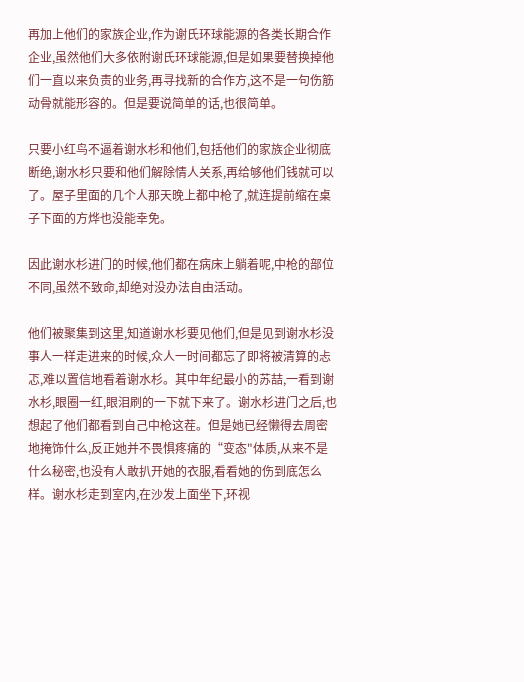再加上他们的家族企业,作为谢氏环球能源的各类长期合作企业,虽然他们大多依附谢氏环球能源,但是如果要替换掉他们一直以来负责的业务,再寻找新的合作方,这不是一句伤筋动骨就能形容的。但是要说简单的话,也很简单。

只要小红鸟不逼着谢水杉和他们,包括他们的家族企业彻底断绝,谢水杉只要和他们解除情人关系,再给够他们钱就可以了。屋子里面的几个人那天晚上都中枪了,就连提前缩在桌子下面的方烨也没能幸免。

因此谢水杉进门的时候,他们都在病床上躺着呢,中枪的部位不同,虽然不致命,却绝对没办法自由活动。

他们被聚集到这里,知道谢水杉要见他们,但是见到谢水杉没事人一样走进来的时候,众人一时间都忘了即将被清算的忐忑,难以置信地看着谢水杉。其中年纪最小的苏喆,一看到谢水杉,眼圈一红,眼泪刷的一下就下来了。谢水杉进门之后,也想起了他们都看到自己中枪这茬。但是她已经懒得去周密地掩饰什么,反正她并不畏惧疼痛的“变态"体质,从来不是什么秘密,也没有人敢扒开她的衣服,看看她的伤到底怎么样。谢水杉走到室内,在沙发上面坐下,环视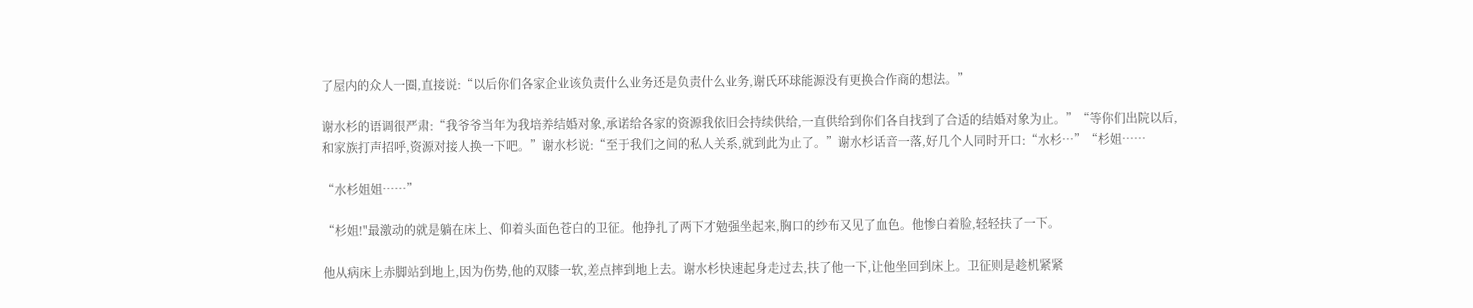了屋内的众人一圈,直接说:“以后你们各家企业该负责什么业务还是负责什么业务,谢氏环球能源没有更换合作商的想法。”

谢水杉的语调很严肃:“我爷爷当年为我培养结婚对象,承诺给各家的资源我依旧会持续供给,一直供给到你们各自找到了合适的结婚对象为止。”“等你们出院以后,和家族打声招呼,资源对接人换一下吧。”谢水杉说:“至于我们之间的私人关系,就到此为止了。”谢水杉话音一落,好几个人同时开口:“水杉…”“杉姐……

“水杉姐姐……”

“杉姐!"最激动的就是躺在床上、仰着头面色苍白的卫征。他挣扎了两下才勉强坐起来,胸口的纱布又见了血色。他惨白着脸,轻轻扶了一下。

他从病床上赤脚站到地上,因为伤势,他的双膝一软,差点摔到地上去。谢水杉快速起身走过去,扶了他一下,让他坐回到床上。卫征则是趁机紧紧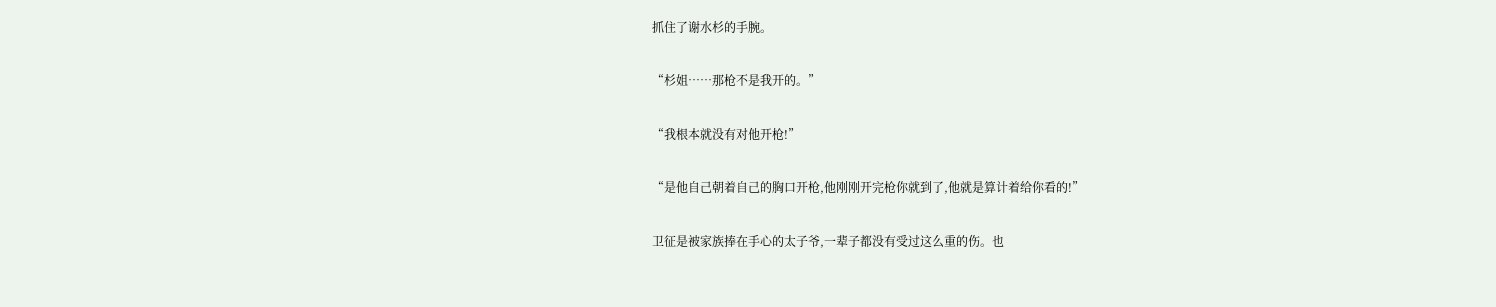抓住了谢水杉的手腕。

“杉姐……那枪不是我开的。”

“我根本就没有对他开枪!”

“是他自己朝着自己的胸口开枪,他刚刚开完枪你就到了,他就是算计着给你看的!”

卫征是被家族捧在手心的太子爷,一辈子都没有受过这么重的伤。也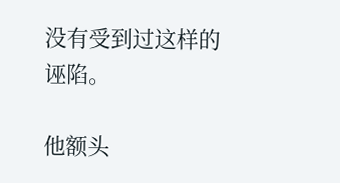没有受到过这样的诬陷。

他额头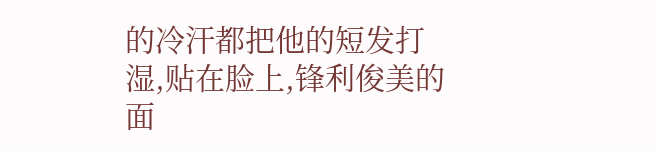的冷汗都把他的短发打湿,贴在脸上,锋利俊美的面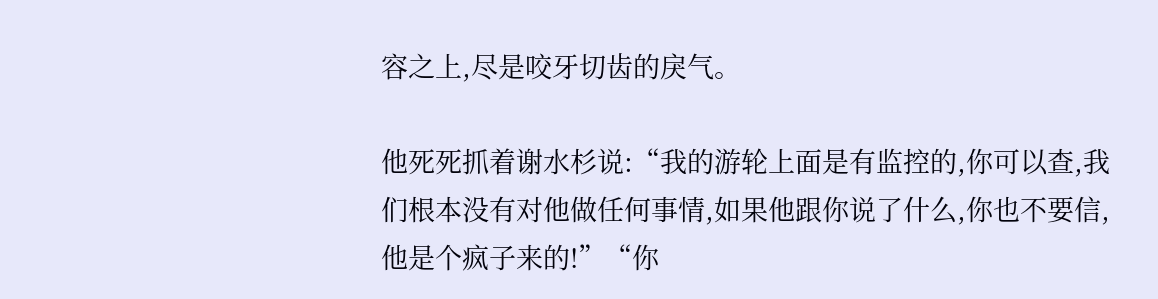容之上,尽是咬牙切齿的戾气。

他死死抓着谢水杉说:“我的游轮上面是有监控的,你可以查,我们根本没有对他做任何事情,如果他跟你说了什么,你也不要信,他是个疯子来的!”“你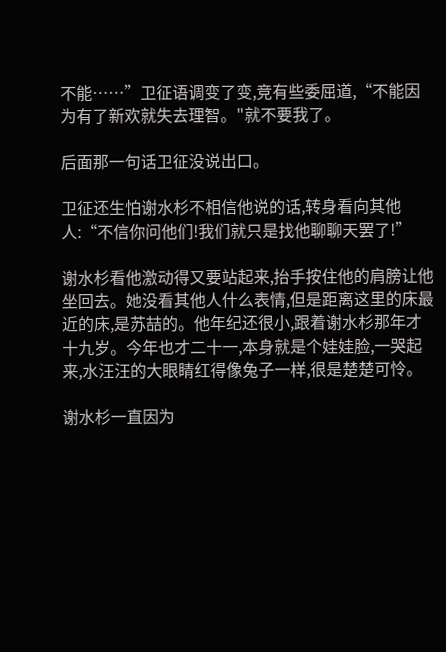不能……”卫征语调变了变,竞有些委屈道,“不能因为有了新欢就失去理智。"就不要我了。

后面那一句话卫征没说出口。

卫征还生怕谢水杉不相信他说的话,转身看向其他人:“不信你问他们!我们就只是找他聊聊天罢了!”

谢水杉看他激动得又要站起来,抬手按住他的肩膀让他坐回去。她没看其他人什么表情,但是距离这里的床最近的床,是苏喆的。他年纪还很小,跟着谢水杉那年才十九岁。今年也才二十一,本身就是个娃娃脸,一哭起来,水汪汪的大眼睛红得像兔子一样,很是楚楚可怜。

谢水杉一直因为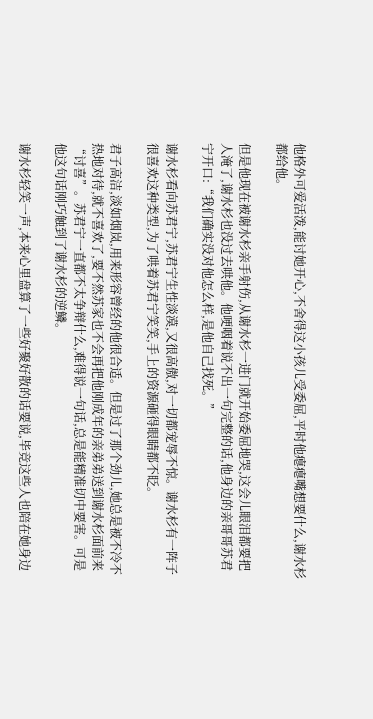他格外可爱活泼,能讨她开心,不舍得这小孩儿受委屈,平时他瘪瘪嘴想要什么,谢水杉都给他。

但是他现在被谢水杉亲手射伤,从谢水杉一进门就开始委屈地哭,这会儿眼泪都要把人淹了,谢水杉也没过去哄他。他哽咽着说不出一句完整的话,他身边的亲哥哥苏君宁开口:“我们确实没对他怎么样,是他自己找死。”

谢水杉看向苏君宁,苏君宁生性淡漠,又很高傲,对一切都宠辱不惊。谢水杉有一阵子很喜欢这种类型,为了哄着苏君宁笑笑,手上的资源砸得眼睛都不眨。

君子高洁,淡如烟岚,用来形容曾经的他很合适。但是过了那个劲儿,她总是被不冷不热地对待,就不喜欢了,要不然苏家也不会再把他刚成年的亲弟弟送到谢水杉面前来“讨喜”。苏君宁一直都不太争辩什么,难得说一句话,总是能精准切中要害。可是他这句话刚巧触到了谢水杉的逆鳞。

谢水杉轻笑一声,本来心里盘算了一些好聚好散的话要说,毕竞这些人也陪在她身边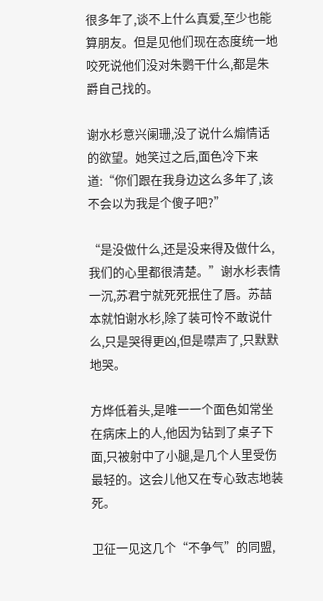很多年了,谈不上什么真爱,至少也能算朋友。但是见他们现在态度统一地咬死说他们没对朱鹦干什么,都是朱爵自己找的。

谢水杉意兴阑珊,没了说什么煽情话的欲望。她笑过之后,面色冷下来道:“你们跟在我身边这么多年了,该不会以为我是个傻子吧?”

“是没做什么,还是没来得及做什么,我们的心里都很清楚。”谢水杉表情一沉,苏君宁就死死抿住了唇。苏喆本就怕谢水杉,除了装可怜不敢说什么,只是哭得更凶,但是噤声了,只默默地哭。

方烨低着头,是唯一一个面色如常坐在病床上的人,他因为钻到了桌子下面,只被射中了小腿,是几个人里受伤最轻的。这会儿他又在专心致志地装死。

卫征一见这几个“不争气”的同盟,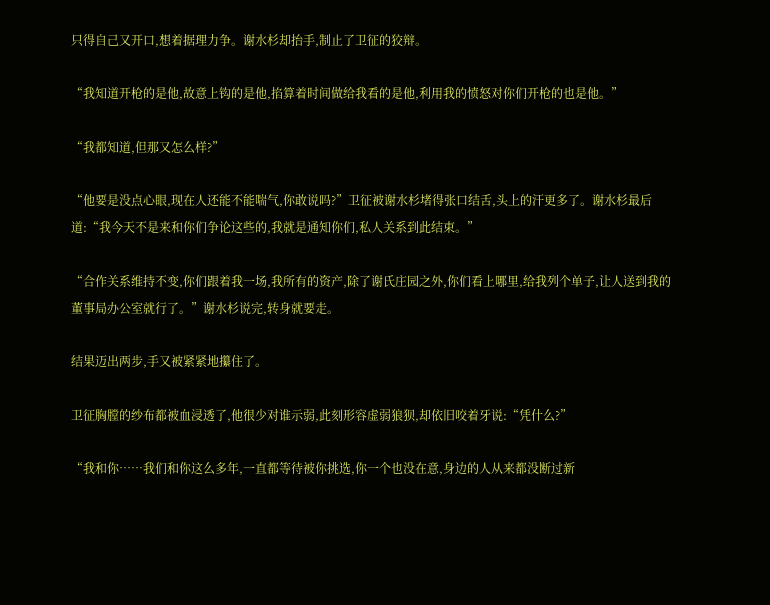只得自己又开口,想着据理力争。谢水杉却抬手,制止了卫征的狡辩。

“我知道开枪的是他,故意上钩的是他,掐算着时间做给我看的是他,利用我的愤怒对你们开枪的也是他。”

“我都知道,但那又怎么样?”

“他要是没点心眼,现在人还能不能喘气,你敢说吗?”卫征被谢水杉堵得张口结舌,头上的汗更多了。谢水杉最后道:“我今天不是来和你们争论这些的,我就是通知你们,私人关系到此结束。”

“合作关系维持不变,你们跟着我一场,我所有的资产,除了谢氏庄园之外,你们看上哪里,给我列个单子,让人送到我的董事局办公室就行了。”谢水杉说完,转身就要走。

结果迈出两步,手又被紧紧地攥住了。

卫征胸膛的纱布都被血浸透了,他很少对谁示弱,此刻形容虚弱狼狈,却依旧咬着牙说:“凭什么?”

“我和你……我们和你这么多年,一直都等待被你挑选,你一个也没在意,身边的人从来都没断过新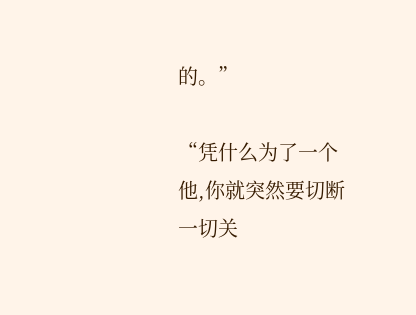的。”

“凭什么为了一个他,你就突然要切断一切关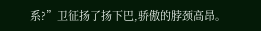系?”卫征扬了扬下巴,骄傲的脖颈高昂。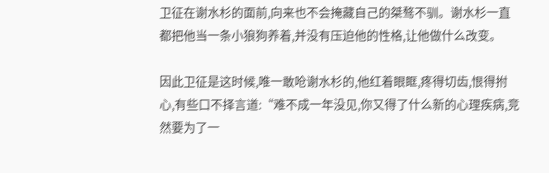卫征在谢水杉的面前,向来也不会掩藏自己的桀骜不驯。谢水杉一直都把他当一条小狼狗养着,并没有压迫他的性格,让他做什么改变。

因此卫征是这时候,唯一敢呛谢水杉的,他红着眼眶,疼得切齿,恨得拊心,有些口不择言道:“难不成一年没见,你又得了什么新的心理疾病,竞然要为了一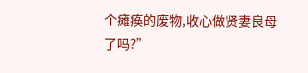个瘫痪的废物,收心做贤妻良母了吗?”